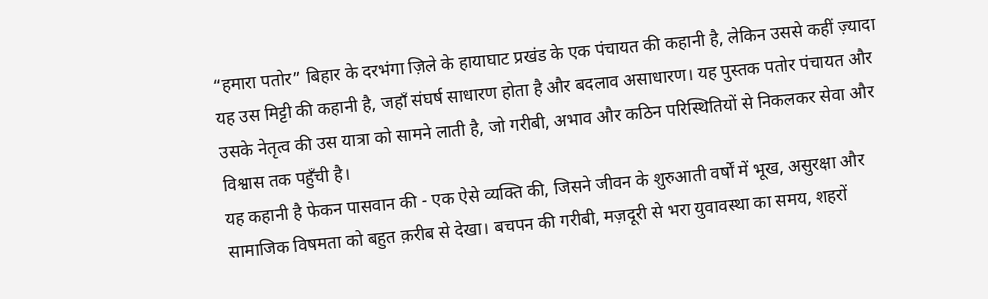“हमारा पतोर” बिहार के दरभंगा ज़िले के हायाघाट प्रखंड के एक पंचायत की कहानी है, लेकिन उससे कहीं ज़्यादा यह उस मिट्टी की कहानी है, जहाँ संघर्ष साधारण होता है और बदलाव असाधारण। यह पुस्तक पतोर पंचायत और उसके नेतृत्व की उस यात्रा को सामने लाती है, जो गरीबी, अभाव और कठिन परिस्थितियों से निकलकर सेवा और विश्वास तक पहुँची है।
यह कहानी है फेकन पासवान की - एक ऐसे व्यक्ति की, जिसने जीवन के शुरुआती वर्षों में भूख, असुरक्षा और सामाजिक विषमता को बहुत क़रीब से देखा। बचपन की गरीबी, मज़दूरी से भरा युवावस्था का समय, शहरों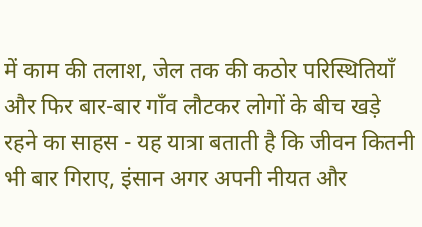में काम की तलाश, जेल तक की कठोर परिस्थितियाँ और फिर बार-बार गाँव लौटकर लोगों के बीच खड़े रहने का साहस - यह यात्रा बताती है कि जीवन कितनी भी बार गिराए, इंसान अगर अपनी नीयत और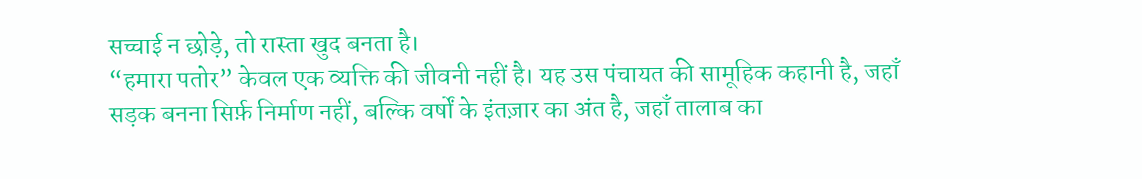सच्चाई न छोड़े, तो रास्ता खुद बनता है।
“हमारा पतोर” केवल एक व्यक्ति की जीवनी नहीं है। यह उस पंचायत की सामूहिक कहानी है, जहाँ सड़क बनना सिर्फ़ निर्माण नहीं, बल्कि वर्षों के इंतज़ार का अंत है, जहाँ तालाब का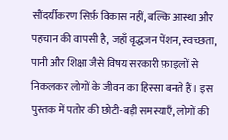सौंदर्यीकरण सिर्फ़ विकास नहीं, बल्कि आस्था और पहचान की वापसी है, जहाँ वृद्धजन पेंशन, स्वच्छता, पानी और शिक्षा जैसे विषय सरकारी फ़ाइलों से निकलकर लोगों के जीवन का हिस्सा बनते हैं। इस पुस्तक में पतोर की छोटी-बड़ी समस्याएँ, लोगों की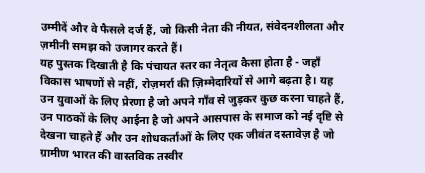उम्मीदें और वे फैसले दर्ज हैं, जो किसी नेता की नीयत, संवेदनशीलता और ज़मीनी समझ को उजागर करते हैं।
यह पुस्तक दिखाती है कि पंचायत स्तर का नेतृत्व कैसा होता है - जहाँ विकास भाषणों से नहीं, रोज़मर्रा की ज़िम्मेदारियों से आगे बढ़ता है। यह उन युवाओं के लिए प्रेरणा है जो अपने गाँव से जुड़कर कुछ करना चाहते हैं, उन पाठकों के लिए आईना है जो अपने आसपास के समाज को नई दृष्टि से देखना चाहते हैं और उन शोधकर्ताओं के लिए एक जीवंत दस्तावेज़ है जो ग्रामीण भारत की वास्तविक तस्वीर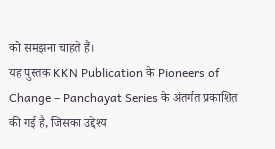को समझना चाहते हैं।
यह पुस्तक KKN Publication के Pioneers of Change – Panchayat Series के अंतर्गत प्रकाशित की गई है, जिसका उद्देश्य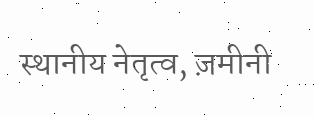स्थानीय नेतृत्व, ज़मीनी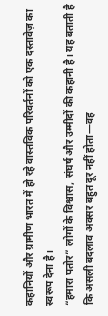कहानियों और ग्रामीण भारत में हो रहे वास्तविक परिवर्तनों को एक दस्तावेज़ का स्वरूप देना है।
“हमारा पतोर” लोगों के विश्वास, संघर्ष और उम्मीदों की कहानी है। यह बताती है कि असली बदलाव अक्सर बहुत दूर नहीं होता—वह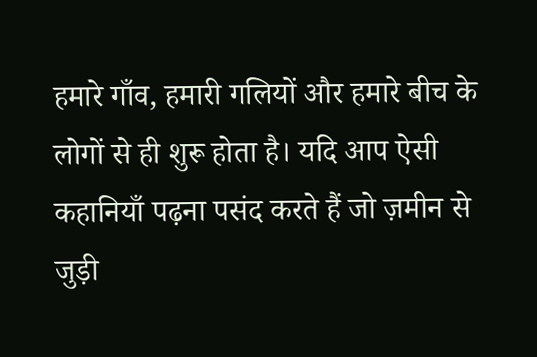हमारे गाँव, हमारी गलियों और हमारे बीच के लोगों से ही शुरू होता है। यदि आप ऐसी कहानियाँ पढ़ना पसंद करते हैं जो ज़मीन से जुड़ी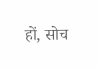हों, सोच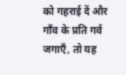को गहराई दें और गाँव के प्रति गर्व जगाएँ, तो यह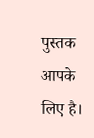पुस्तक आपके लिए है।